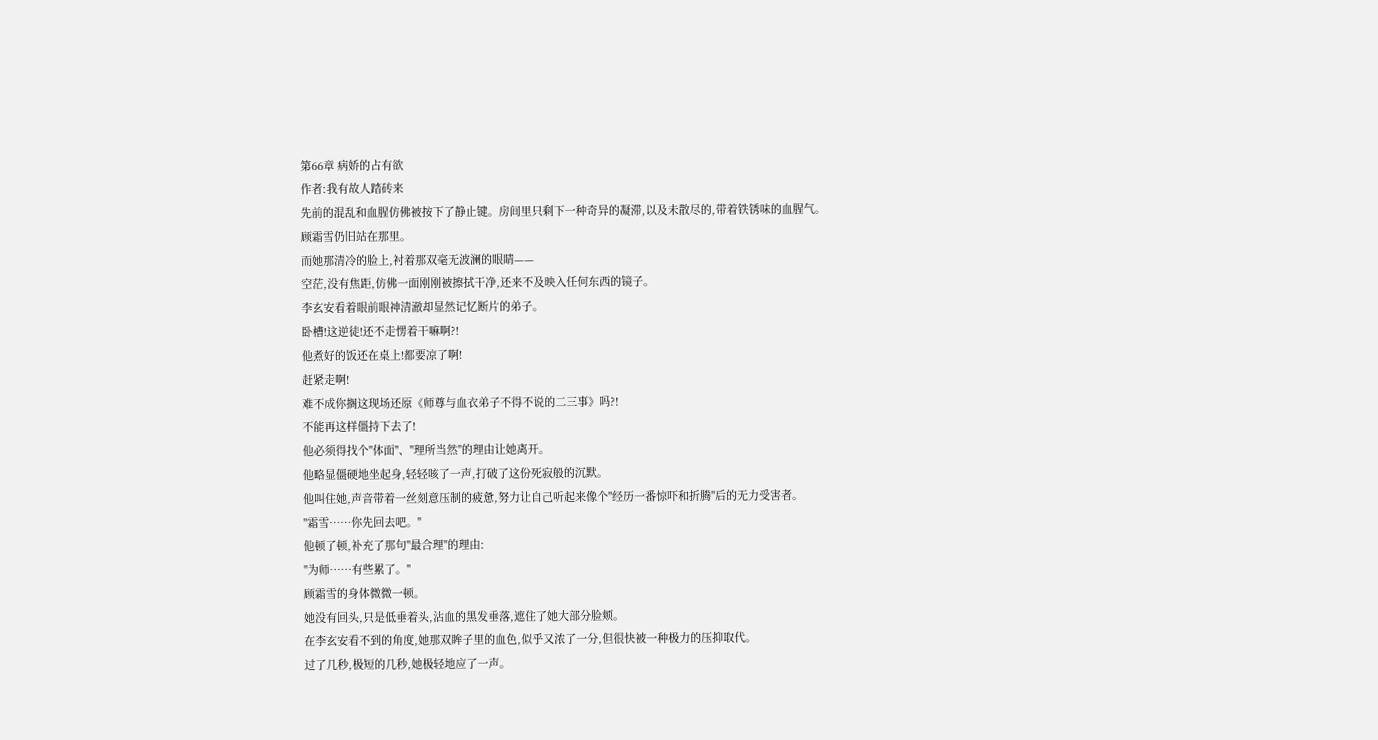第66章 病娇的占有欲
作者:我有故人踏砖来
先前的混乱和血腥仿佛被按下了静止键。房间里只剩下一种奇异的凝滞,以及未散尽的,带着铁锈味的血腥气。
顾霜雪仍旧站在那里。
而她那清冷的脸上,衬着那双毫无波澜的眼睛——
空茫,没有焦距,仿佛一面刚刚被擦拭干净,还来不及映入任何东西的镜子。
李玄安看着眼前眼神清澈却显然记忆断片的弟子。
卧槽!这逆徒!还不走愣着干嘛啊?!
他煮好的饭还在桌上!都要凉了啊!
赶紧走啊!
难不成你搁这现场还原《师尊与血衣弟子不得不说的二三事》吗?!
不能再这样僵持下去了!
他必须得找个"体面"、"理所当然"的理由让她离开。
他略显僵硬地坐起身,轻轻咳了一声,打破了这份死寂般的沉默。
他叫住她,声音带着一丝刻意压制的疲惫,努力让自己听起来像个"经历一番惊吓和折腾"后的无力受害者。
"霜雪……你先回去吧。"
他顿了顿,补充了那句"最合理"的理由:
"为师……有些累了。"
顾霜雪的身体微微一顿。
她没有回头,只是低垂着头,沾血的黑发垂落,遮住了她大部分脸颊。
在李玄安看不到的角度,她那双眸子里的血色,似乎又浓了一分,但很快被一种极力的压抑取代。
过了几秒,极短的几秒,她极轻地应了一声。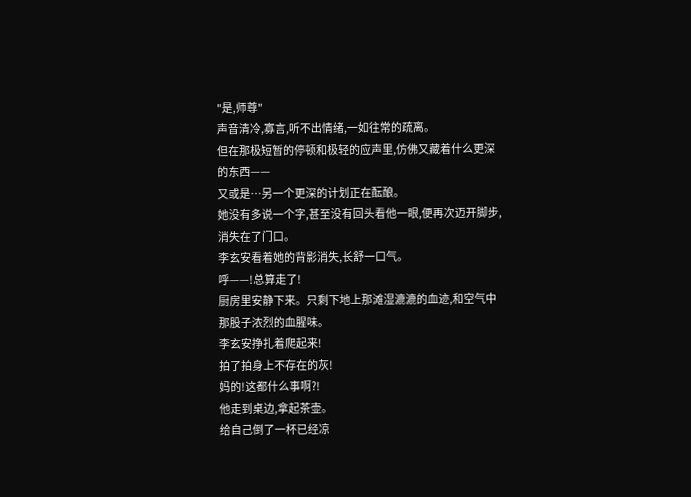"是,师尊"
声音清冷,寡言,听不出情绪,一如往常的疏离。
但在那极短暂的停顿和极轻的应声里,仿佛又藏着什么更深的东西——
又或是…另一个更深的计划正在酝酿。
她没有多说一个字,甚至没有回头看他一眼,便再次迈开脚步,消失在了门口。
李玄安看着她的背影消失,长舒一口气。
呼——!总算走了!
厨房里安静下来。只剩下地上那滩湿漉漉的血迹,和空气中那股子浓烈的血腥味。
李玄安挣扎着爬起来!
拍了拍身上不存在的灰!
妈的!这都什么事啊?!
他走到桌边,拿起茶壶。
给自己倒了一杯已经凉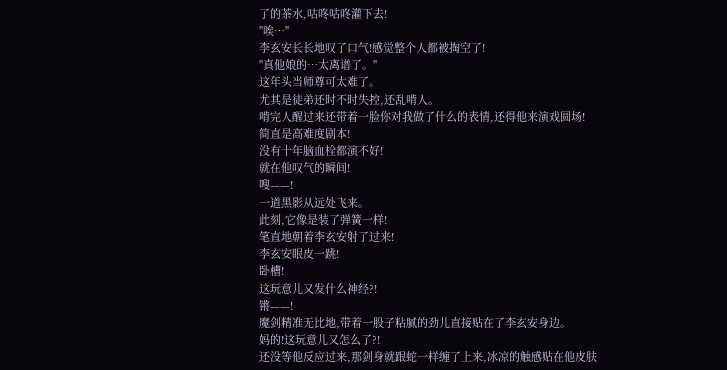了的茶水,咕咚咕咚灌下去!
"唉…"
李玄安长长地叹了口气!感觉整个人都被掏空了!
"真他娘的…太离谱了。"
这年头当师尊可太难了。
尤其是徒弟还时不时失控,还乱啃人。
啃完人醒过来还带着一脸你对我做了什么的表情,还得他来演戏圆场!
简直是高难度剧本!
没有十年脑血栓都演不好!
就在他叹气的瞬间!
嗖——!
一道黑影从远处飞来。
此刻,它像是装了弹簧一样!
笔直地朝着李玄安射了过来!
李玄安眼皮一跳!
卧槽!
这玩意儿又发什么神经?!
锵——!
魔剑精准无比地,带着一股子粘腻的劲儿直接贴在了李玄安身边。
妈的!这玩意儿又怎么了?!
还没等他反应过来,那剑身就跟蛇一样缠了上来,冰凉的触感贴在他皮肤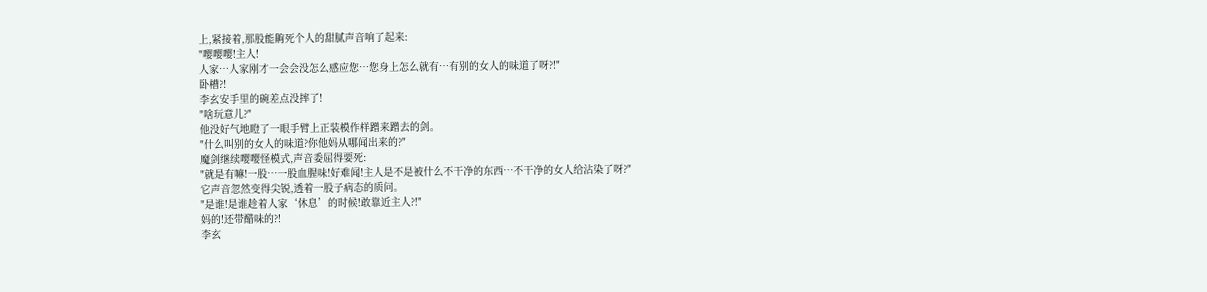上,紧接着,那股能齁死个人的甜腻声音响了起来:
"嘤嘤嘤!主人!
人家…人家刚才一会会没怎么感应您…您身上怎么就有…有别的女人的味道了呀?!"
卧槽?!
李玄安手里的碗差点没摔了!
"啥玩意儿?"
他没好气地瞪了一眼手臂上正装模作样蹭来蹭去的剑。
"什么叫别的女人的味道?你他妈从哪闻出来的?"
魔剑继续嘤嘤怪模式,声音委屈得要死:
"就是有嘛!一股…一股血腥味!好难闻!主人是不是被什么不干净的东西…不干净的女人给沾染了呀?"
它声音忽然变得尖锐,透着一股子病态的质问。
"是谁!是谁趁着人家‘休息’的时候!敢靠近主人?!"
妈的!还带醋味的?!
李玄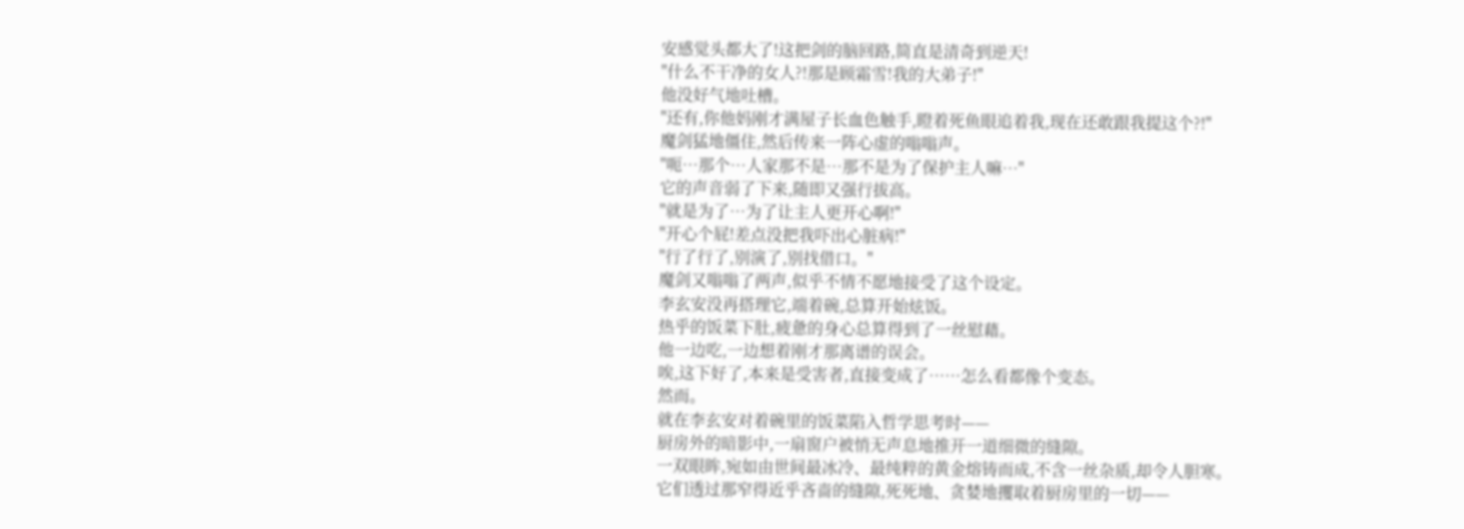安感觉头都大了!这把剑的脑回路,简直是清奇到逆天!
"什么不干净的女人?!那是顾霜雪!我的大弟子!"
他没好气地吐槽。
"还有,你他妈刚才满屋子长血色触手,瞪着死鱼眼追着我,现在还敢跟我提这个?!"
魔剑猛地僵住,然后传来一阵心虚的嗡嗡声。
"呃…那个…人家那不是…那不是为了保护主人嘛…"
它的声音弱了下来,随即又强行拔高。
"就是为了…为了让主人更开心啊!"
"开心个屁!差点没把我吓出心脏病!"
"行了行了,别演了,别找借口。"
魔剑又嗡嗡了两声,似乎不情不愿地接受了这个设定。
李玄安没再搭理它,端着碗,总算开始炫饭。
热乎的饭菜下肚,疲惫的身心总算得到了一丝慰藉。
他一边吃,一边想着刚才那离谱的误会。
唉,这下好了,本来是受害者,直接变成了……怎么看都像个变态。
然而。
就在李玄安对着碗里的饭菜陷入哲学思考时——
厨房外的暗影中,一扇窗户被悄无声息地推开一道细微的缝隙。
一双眼眸,宛如由世间最冰冷、最纯粹的黄金熔铸而成,不含一丝杂质,却令人胆寒。
它们透过那窄得近乎吝啬的缝隙,死死地、贪婪地攫取着厨房里的一切——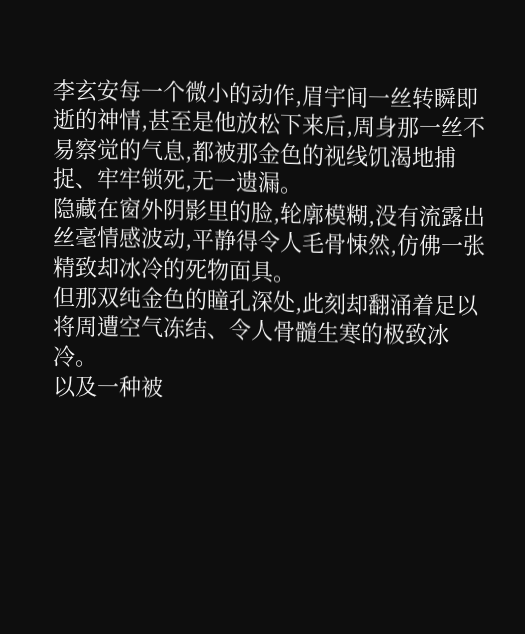李玄安每一个微小的动作,眉宇间一丝转瞬即逝的神情,甚至是他放松下来后,周身那一丝不易察觉的气息,都被那金色的视线饥渴地捕捉、牢牢锁死,无一遗漏。
隐藏在窗外阴影里的脸,轮廓模糊,没有流露出丝毫情感波动,平静得令人毛骨悚然,仿佛一张精致却冰冷的死物面具。
但那双纯金色的瞳孔深处,此刻却翻涌着足以将周遭空气冻结、令人骨髓生寒的极致冰冷。
以及一种被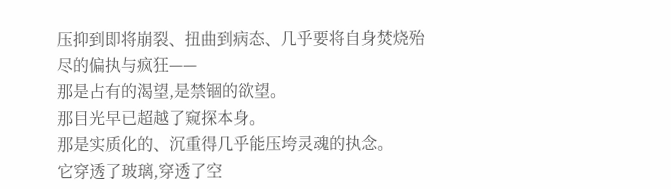压抑到即将崩裂、扭曲到病态、几乎要将自身焚烧殆尽的偏执与疯狂——
那是占有的渴望,是禁锢的欲望。
那目光早已超越了窥探本身。
那是实质化的、沉重得几乎能压垮灵魂的执念。
它穿透了玻璃,穿透了空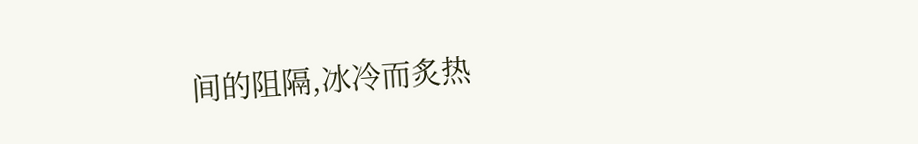间的阻隔,冰冷而炙热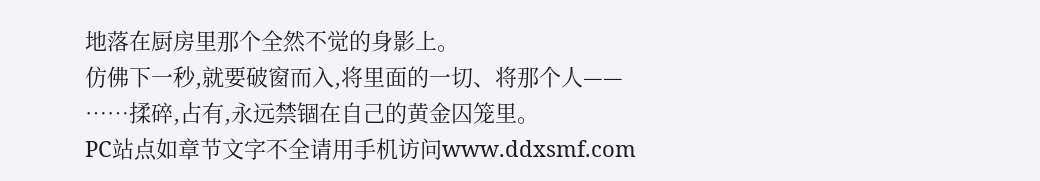地落在厨房里那个全然不觉的身影上。
仿佛下一秒,就要破窗而入,将里面的一切、将那个人——
……揉碎,占有,永远禁锢在自己的黄金囚笼里。
PC站点如章节文字不全请用手机访问www.ddxsmf.com